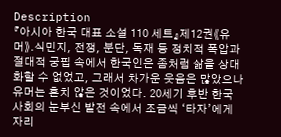Description
『아시아 한국 대표 소설 110 세트』제12권《유머》.식민지, 전쟁, 분단, 독재 등 정치적 폭압과 절대적 궁핍 속에서 한국인은 좀처럼 삶을 상대화할 수 없었고, 그래서 차가운 웃음은 많았으나 유머는 흔치 않은 것이었다. 20세기 후반 한국사회의 눈부신 발전 속에서 조금씩 ‘타자’에게 자리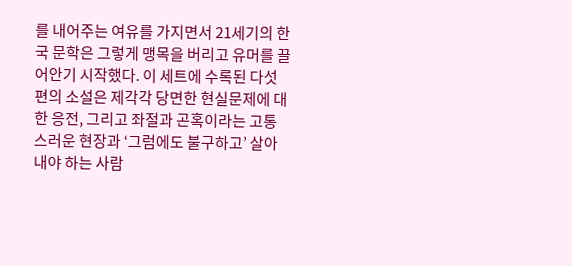를 내어주는 여유를 가지면서 21세기의 한국 문학은 그렇게 맹목을 버리고 유머를 끌어안기 시작했다. 이 세트에 수록된 다섯 편의 소설은 제각각 당면한 현실문제에 대한 응전, 그리고 좌절과 곤혹이라는 고통스러운 현장과 ‘그럼에도 불구하고’ 살아내야 하는 사람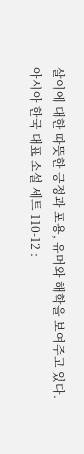살이에 대한 따뜻한 긍정과 포용, 유머와 해학을 보여주고 있다.
아시아 한국 대표 소설 세트 110-12 :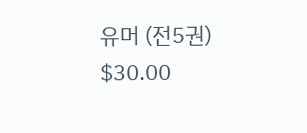유머 (전5권)
$30.00